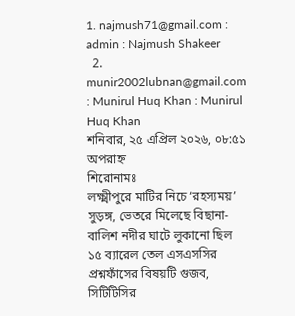1. najmush71@gmail.com : admin : Najmush Shakeer
  2. munir2002lubnan@gmail.com : Munirul Huq Khan : Munirul Huq Khan
শনিবার, ২৫ এপ্রিল ২০২৬, ০৮:৫১ অপরাহ্ন
শিরোনামঃ
লক্ষ্মীপুরে মাটির নিচে ‌‘রহস্যময়’ সুড়ঙ্গ, ভেতরে মিলেছে বিছানা-বালিশ নদীর ঘাটে লুকানো ছিল ১৫ ব্যারেল তেল এসএসসির প্রশ্নফাঁসের বিষয়টি গুজব, সিটিটিসির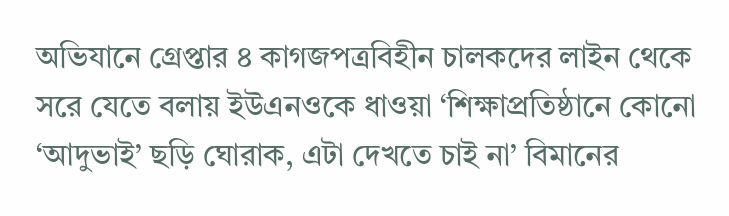অভিযানে গ্রেপ্তার ৪ কাগজপত্রবিহীন চালকদের লাইন থেকে সরে যেতে বলায় ইউএনওকে ধাওয়া ‘শিক্ষাপ্রতিষ্ঠানে কোনো ‘আদুভাই’ ছড়ি ঘোরাক, এটা দেখতে চাই না’ বিমানের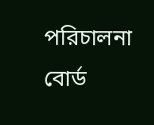পরিচালনা বোর্ড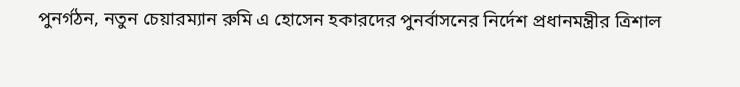পুনর্গঠন, নতুন চেয়ারম্যান রুমি এ হোসেন হকারদের পুনর্বাসনের নির্দেশ প্রধানমন্ত্রীর ত্রিশাল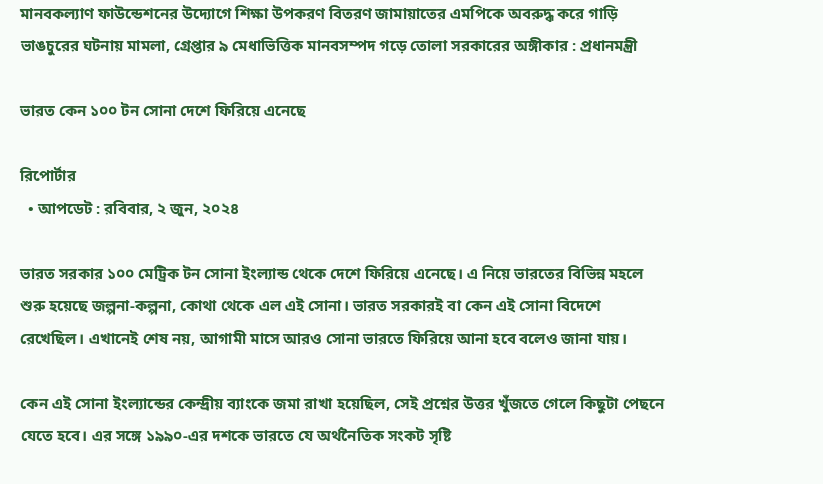মানবকল্যাণ ফাউন্ডেশনের উদ্যোগে শিক্ষা উপকরণ বিতরণ জামায়াতের এমপিকে অবরুদ্ধ করে গাড়ি ভাঙচুরের ঘটনায় মামলা, গ্রেপ্তার ৯ মেধাভিত্তিক মানবসম্পদ গড়ে তোলা সরকারের অঙ্গীকার : প্রধানমন্ত্রী

ভারত কেন ১০০ টন সোনা দেশে ফিরিয়ে এনেছে

রিপোর্টার
  • আপডেট : রবিবার, ২ জুন, ২০২৪

ভারত সরকার ১০০ মেট্রিক টন সোনা ইংল্যান্ড থেকে দেশে ফিরিয়ে এনেছে। এ নিয়ে ভারতের বিভিন্ন মহলে শুরু হয়েছে জল্পনা-কল্পনা, কোথা থেকে এল এই সোনা। ভারত সরকারই বা কেন এই সোনা বিদেশে রেখেছিল। এখানেই শেষ নয়, আগামী মাসে আরও সোনা ভারতে ফিরিয়ে আনা হবে বলেও জানা যায়।

কেন এই সোনা ইংল্যান্ডের কেন্দ্রীয় ব্যাংকে জমা রাখা হয়েছিল, সেই প্রশ্নের উত্তর খুঁজতে গেলে কিছুটা পেছনে যেতে হবে। এর সঙ্গে ১৯৯০-এর দশকে ভারতে যে অর্থনৈতিক সংকট সৃষ্টি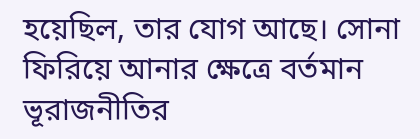হয়েছিল, তার যোগ আছে। সোনা ফিরিয়ে আনার ক্ষেত্রে বর্তমান ভূরাজনীতির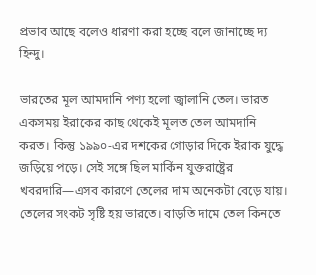প্রভাব আছে বলেও ধারণা করা হচ্ছে বলে জানাচ্ছে দ্য হিন্দু।

ভারতের মূল আমদানি পণ্য হলো জ্বালানি তেল। ভারত একসময় ইরাকের কাছ থেকেই মূলত তেল আমদানি করত। কিন্তু ১৯৯০-এর দশকের গোড়ার দিকে ইরাক যুদ্ধে জড়িয়ে পড়ে। সেই সঙ্গে ছিল মার্কিন যুক্তরাষ্ট্রের খবরদারি—এসব কারণে তেলের দাম অনেকটা বেড়ে যায়। তেলের সংকট সৃষ্টি হয় ভারতে। বাড়তি দামে তেল কিনতে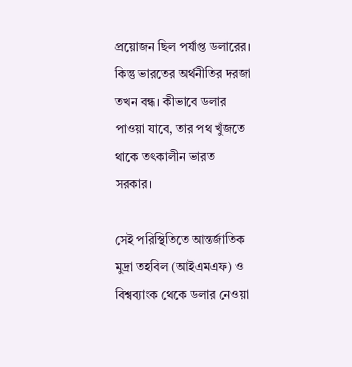প্রয়োজন ছিল পর্যাপ্ত ডলারের। কিন্তু ভারতের অর্থনীতির দরজা তখন বন্ধ। কীভাবে ডলার পাওয়া যাবে, তার পথ খুঁজতে থাকে তৎকালীন ভারত সরকার।

সেই পরিস্থিতিতে আন্তর্জাতিক মুদ্রা তহবিল (আইএমএফ) ও বিশ্বব্যাংক থেকে ডলার নেওয়া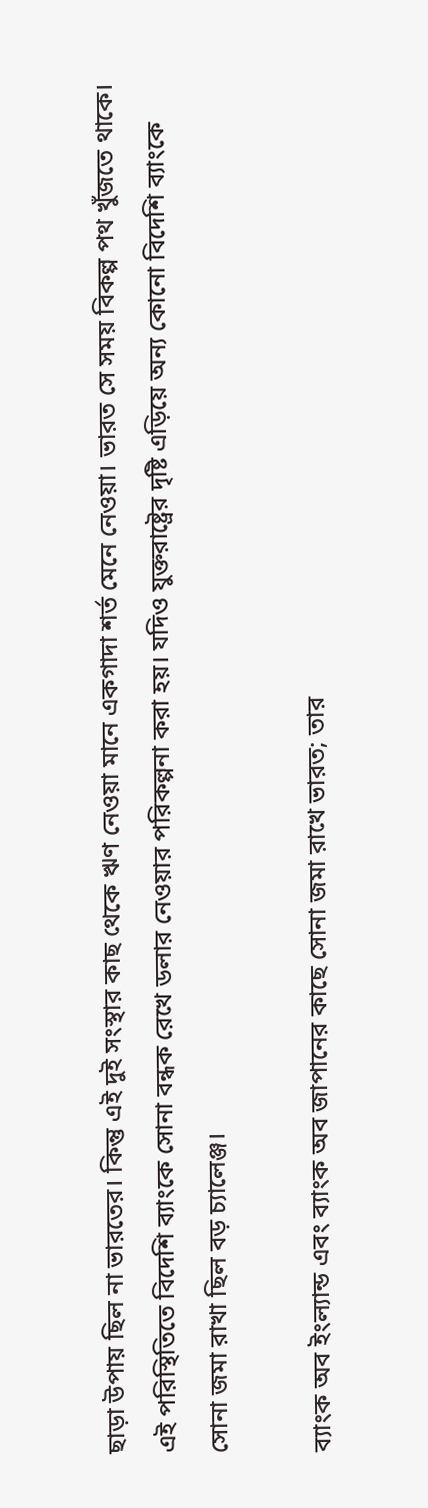ছাড়া উপায় ছিল না ভারতের। কিন্তু এই দুই সংস্থার কাছ থেকে ঋণ নেওয়া মানে একগাদা শর্ত মেনে নেওয়া। ভারত সে সময় বিকল্প পথ খুঁজতে থাকে। এই পরিস্থিতিতে বিদেশি ব্যাংকে সোনা বন্ধক রেখে ডলার নেওয়ার পরিকল্পনা করা হয়। যদিও যুক্তরাষ্ট্রের দৃষ্টি এড়িয়ে অন্য কোনো বিদেশি ব্যাংকে সোনা জমা রাখা ছিল বড় চ্যালেঞ্জ।

ব্যাংক অব ইংল্যান্ড এবং ব্যাংক অব জাপানের কাছে সোনা জমা রাখে ভারত; তার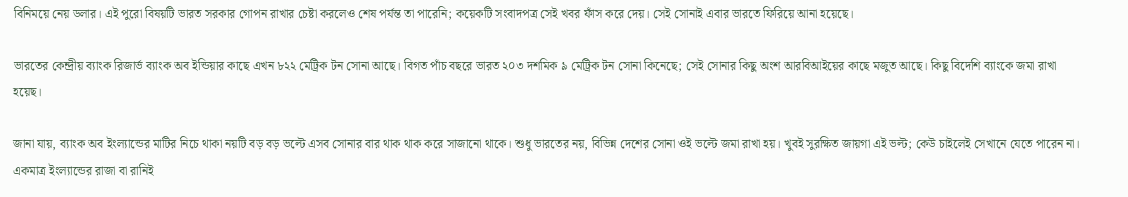বিনিময়ে নেয় ডলার। এই পুরো বিষয়টি ভারত সরকার গোপন রাখার চেষ্টা করলেও শেষ পর্যন্ত তা পারেনি; কয়েকটি সংবাদপত্র সেই খবর ফাঁস করে দেয়। সেই সোনাই এবার ভারতে ফিরিয়ে আনা হয়েছে।

ভারতের কেন্দ্রীয় ব্যাংক রিজার্ভ ব্যাংক অব ইন্ডিয়ার কাছে এখন ৮২২ মেট্রিক টন সোনা আছে। বিগত পাঁচ বছরে ভারত ২০৩ দশমিক ৯ মেট্রিক টন সোনা কিনেছে; সেই সোনার কিছু অংশ আরবিআইয়ের কাছে মজুত আছে। কিছু বিদেশি ব্যাংকে জমা রাখা হয়েছ।

জানা যায়, ব্যাংক অব ইংল্যান্ডের মাটির নিচে থাকা নয়টি বড় বড় ভল্টে এসব সোনার বার থাক থাক করে সাজানো থাকে। শুধু ভারতের নয়, বিভিন্ন দেশের সোনা ওই ভল্টে জমা রাখা হয়। খুবই সুরক্ষিত জায়গা এই ভল্ট; কেউ চাইলেই সেখানে যেতে পারেন না। একমাত্র ইংল্যান্ডের রাজা বা রানিই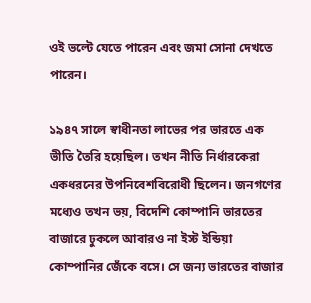ওই ভল্টে যেতে পারেন এবং জমা সোনা দেখতে পারেন।

১৯৪৭ সালে স্বাধীনতা লাভের পর ভারতে এক ভীতি তৈরি হয়েছিল। তখন নীতি নির্ধারকেরা একধরনের উপনিবেশবিরোধী ছিলেন। জনগণের মধ্যেও তখন ভয়, বিদেশি কোম্পানি ভারতের বাজারে ঢুকলে আবারও না ইস্ট ইন্ডিয়া কোম্পানির জেঁকে বসে। সে জন্য ভারতের বাজার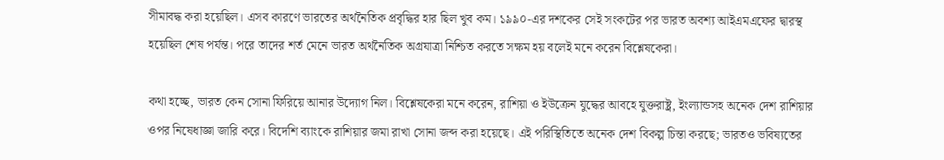সীমাবদ্ধ করা হয়েছিল। এসব কারণে ভারতের অর্থনৈতিক প্রবৃদ্ধির হার ছিল খুব কম। ১৯৯০-এর দশকের সেই সংকটের পর ভারত অবশ্য আইএমএফের দ্বারস্থ হয়েছিল শেষ পর্যন্ত। পরে তাদের শর্ত মেনে ভারত অর্থনৈতিক অগ্রযাত্রা নিশ্চিত করতে সক্ষম হয় বলেই মনে করেন বিশ্লেষকেরা।

কথা হচ্ছে, ভারত কেন সোনা ফিরিয়ে আনার উদ্যোগ নিল। বিশ্লেষকেরা মনে করেন, রাশিয়া ও ইউক্রেন যুদ্ধের আবহে যুক্তরাষ্ট্র, ইংল্যান্ডসহ অনেক দেশ রাশিয়ার ওপর নিষেধাজ্ঞা জারি করে। বিদেশি ব্যাংকে রাশিয়ার জমা রাখা সোনা জব্দ করা হয়েছে। এই পরিস্থিতিতে অনেক দেশ বিকল্প চিন্তা করছে; ভারতও ভবিষ্যতের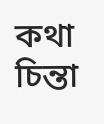কথা চিন্তা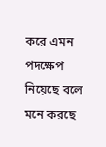করে এমন পদক্ষেপ নিয়েছে বলে মনে করছে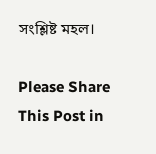সংশ্লিষ্ট মহল।

Please Share This Post in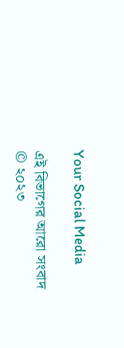Your Social Media

এই বিভাগের আরো সংবাদ
© ২০২৩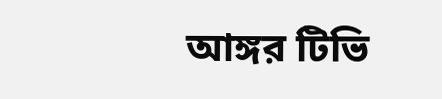আঙ্গর টিভি